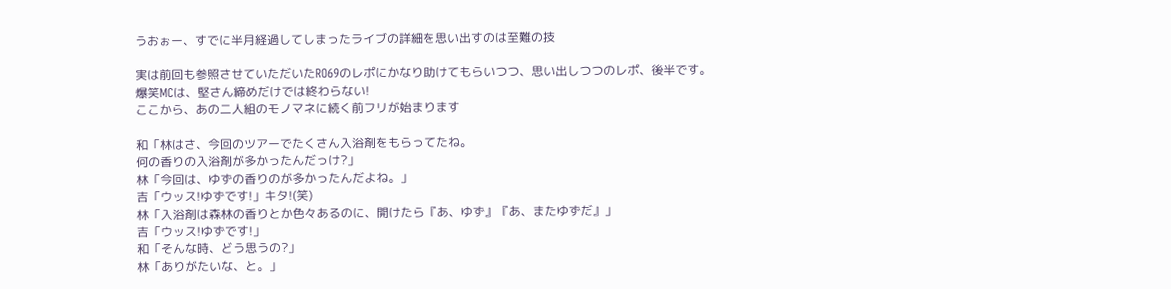うおぉー、すでに半月経過してしまったライブの詳細を思い出すのは至難の技

実は前回も参照させていただいたRO69のレポにかなり助けてもらいつつ、思い出しつつのレポ、後半です。
爆笑MCは、堅さん締めだけでは終わらない!
ここから、あの二人組のモノマネに続く前フリが始まります

和「林はさ、今回のツアーでたくさん入浴剤をもらってたね。
何の香りの入浴剤が多かったんだっけ?」
林「今回は、ゆずの香りのが多かったんだよね。」
吉「ウッス!ゆずです!」キタ!(笑)
林「入浴剤は森林の香りとか色々あるのに、開けたら『あ、ゆず』『あ、またゆずだ』」
吉「ウッス!ゆずです!」
和「そんな時、どう思うの?」
林「ありがたいな、と。」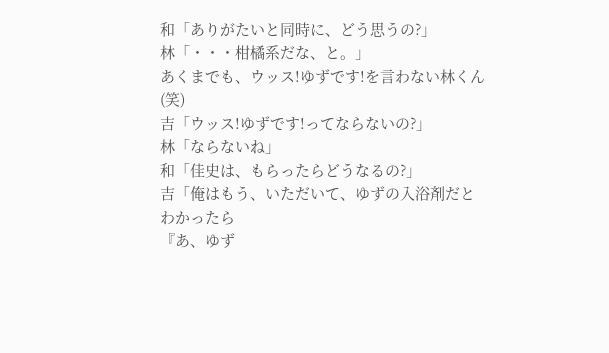和「ありがたいと同時に、どう思うの?」
林「・・・柑橘系だな、と。」
あくまでも、ウッス!ゆずです!を言わない林くん(笑)
吉「ウッス!ゆずです!ってならないの?」
林「ならないね」
和「佳史は、もらったらどうなるの?」
吉「俺はもう、いただいて、ゆずの入浴剤だとわかったら
『あ、ゆず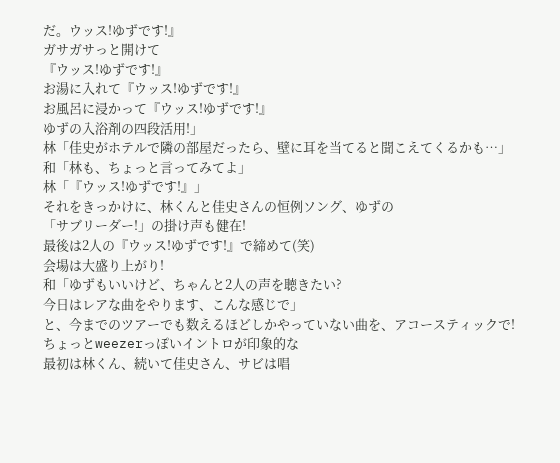だ。ウッス!ゆずです!』
ガサガサっと開けて
『ウッス!ゆずです!』
お湯に入れて『ウッス!ゆずです!』
お風呂に浸かって『ウッス!ゆずです!』
ゆずの入浴剤の四段活用!」
林「佳史がホテルで隣の部屋だったら、壁に耳を当てると聞こえてくるかも…」
和「林も、ちょっと言ってみてよ」
林「『ウッス!ゆずです!』」
それをきっかけに、林くんと佳史さんの恒例ソング、ゆずの
「サブリーダー!」の掛け声も健在!
最後は2人の『ウッス!ゆずです!』で締めて(笑)
会場は大盛り上がり!
和「ゆずもいいけど、ちゃんと2人の声を聴きたい?
今日はレアな曲をやります、こんな感じで」
と、今までのツアーでも数えるほどしかやっていない曲を、アコースティックで!
ちょっとweezerっぽいイントロが印象的な
最初は林くん、続いて佳史さん、サビは唱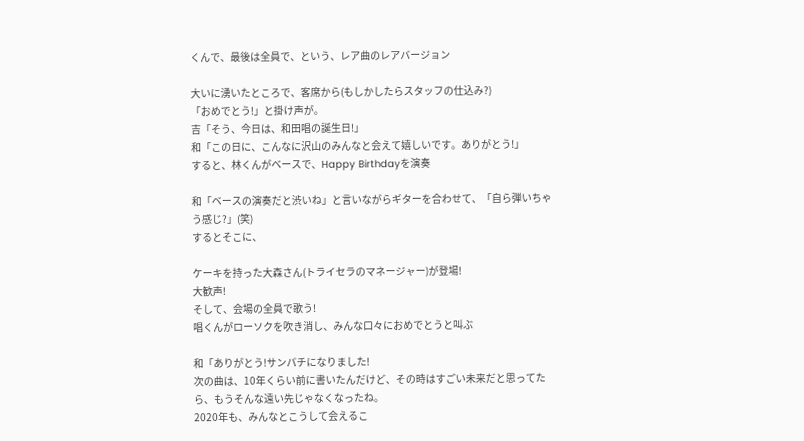くんで、最後は全員で、という、レア曲のレアバージョン

大いに湧いたところで、客席から(もしかしたらスタッフの仕込み?)
「おめでとう!」と掛け声が。
吉「そう、今日は、和田唱の誕生日!」
和「この日に、こんなに沢山のみんなと会えて嬉しいです。ありがとう!」
すると、林くんがベースで、Happy Birthdayを演奏

和「ベースの演奏だと渋いね」と言いながらギターを合わせて、「自ら弾いちゃう感じ?」(笑)
するとそこに、

ケーキを持った大森さん(トライセラのマネージャー)が登場!
大歓声!
そして、会場の全員で歌う!
唱くんがローソクを吹き消し、みんな口々におめでとうと叫ぶ

和「ありがとう!サンパチになりました!
次の曲は、10年くらい前に書いたんだけど、その時はすごい未来だと思ってたら、もうそんな遠い先じゃなくなったね。
2020年も、みんなとこうして会えるこ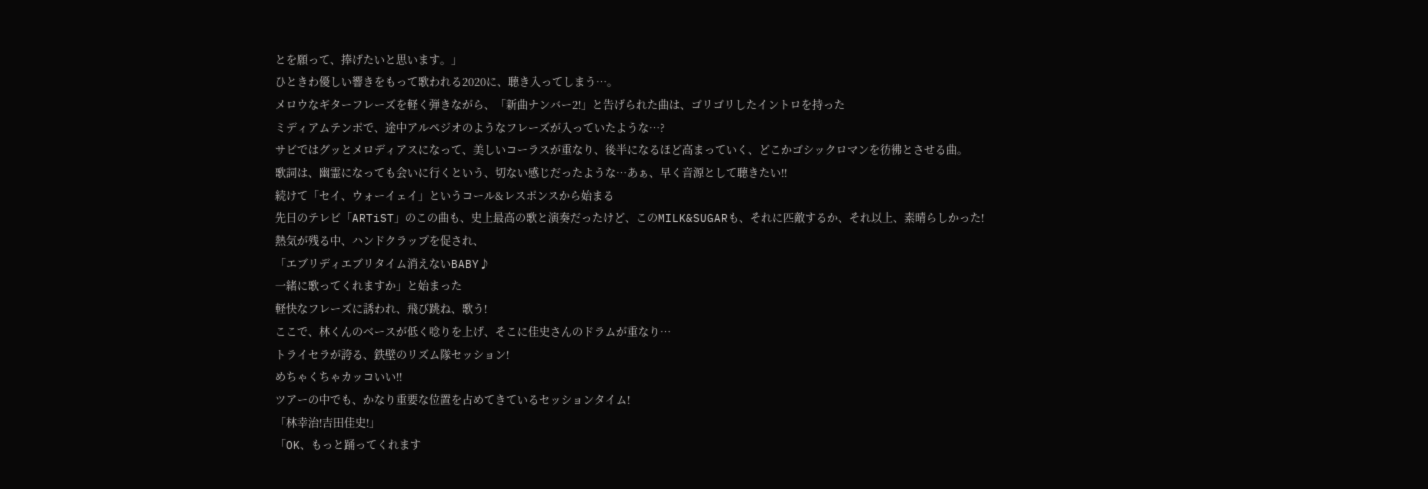とを願って、捧げたいと思います。」
ひときわ優しい響きをもって歌われる2020に、聴き入ってしまう…。
メロウなギターフレーズを軽く弾きながら、「新曲ナンバー2!」と告げられた曲は、ゴリゴリしたイントロを持った
ミディアムテンポで、途中アルペジオのようなフレーズが入っていたような…?
サビではグッとメロディアスになって、美しいコーラスが重なり、後半になるほど高まっていく、どこかゴシックロマンを彷彿とさせる曲。
歌詞は、幽霊になっても会いに行くという、切ない感じだったような…あぁ、早く音源として聴きたい!!
続けて「セイ、ウォーイェイ」というコール&レスポンスから始まる
先日のテレビ「ARTiST」のこの曲も、史上最高の歌と演奏だったけど、このMILK&SUGARも、それに匹敵するか、それ以上、素晴らしかった!
熱気が残る中、ハンドクラップを促され、
「エブリディエブリタイム消えないBABY♪
一緒に歌ってくれますか」と始まった
軽快なフレーズに誘われ、飛び跳ね、歌う!
ここで、林くんのベースが低く唸りを上げ、そこに佳史さんのドラムが重なり…
トライセラが誇る、鉄壁のリズム隊セッション!
めちゃくちゃカッコいい!!
ツアーの中でも、かなり重要な位置を占めてきているセッションタイム!
「林幸治!吉田佳史!」
「OK、もっと踊ってくれます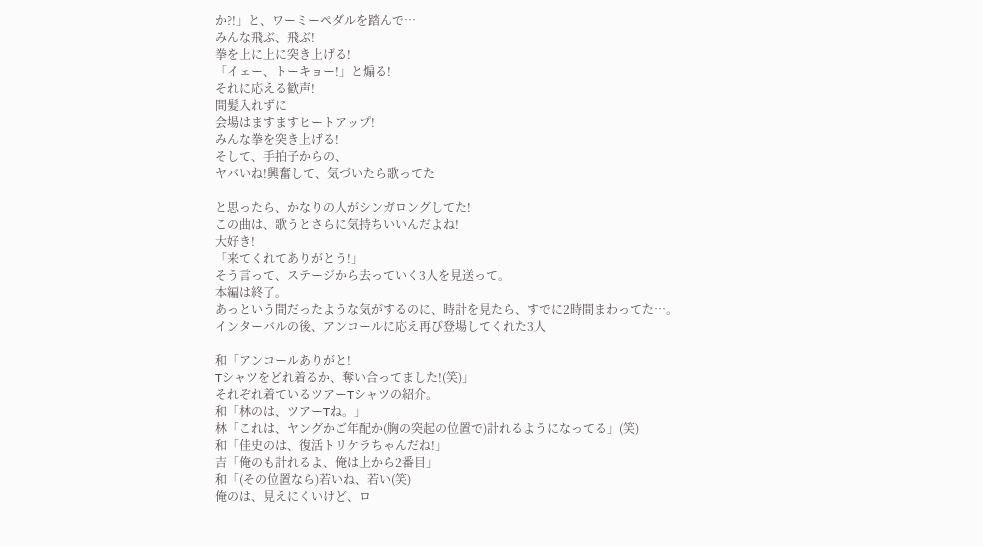か?!」と、ワーミーペダルを踏んで…
みんな飛ぶ、飛ぶ!
拳を上に上に突き上げる!
「イェー、トーキョー!」と煽る!
それに応える歓声!
間髪入れずに
会場はますますヒートアップ!
みんな拳を突き上げる!
そして、手拍子からの、
ヤバいね!興奮して、気づいたら歌ってた

と思ったら、かなりの人がシンガロングしてた!
この曲は、歌うとさらに気持ちいいんだよね!
大好き!
「来てくれてありがとう!」
そう言って、ステージから去っていく3人を見送って。
本編は終了。
あっという間だったような気がするのに、時計を見たら、すでに2時間まわってた…。
インターバルの後、アンコールに応え再び登場してくれた3人

和「アンコールありがと!
Tシャツをどれ着るか、奪い合ってました!(笑)」
それぞれ着ているツアーTシャツの紹介。
和「林のは、ツアーTね。」
林「これは、ヤングかご年配か(胸の突起の位置で)計れるようになってる」(笑)
和「佳史のは、復活トリケラちゃんだね!」
吉「俺のも計れるよ、俺は上から2番目」
和「(その位置なら)若いね、若い(笑)
俺のは、見えにくいけど、ロ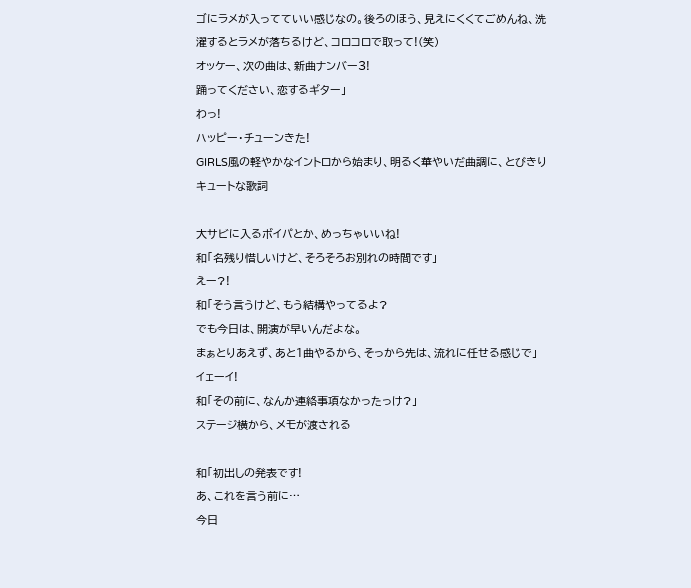ゴにラメが入ってていい感じなの。後ろのほう、見えにくくてごめんね、洗濯するとラメが落ちるけど、コロコロで取って!(笑)
オッケー、次の曲は、新曲ナンバー3!
踊ってください、恋するギター」
わっ!
ハッピー・チューンきた!
GIRLS風の軽やかなイントロから始まり、明るく華やいだ曲調に、とびきりキュートな歌詞

大サビに入るボイパとか、めっちゃいいね!
和「名残り惜しいけど、そろそろお別れの時間です」
えー?!
和「そう言うけど、もう結構やってるよ?
でも今日は、開演が早いんだよな。
まぁとりあえず、あと1曲やるから、そっから先は、流れに任せる感じで」
イェーイ!
和「その前に、なんか連絡事項なかったっけ?」
ステージ横から、メモが渡される

和「初出しの発表です!
あ、これを言う前に…
今日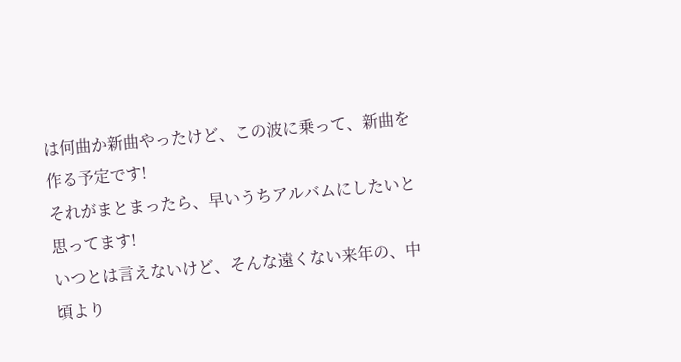は何曲か新曲やったけど、この波に乗って、新曲を作る予定です!
それがまとまったら、早いうちアルバムにしたいと思ってます!
いつとは言えないけど、そんな遠くない来年の、中頃より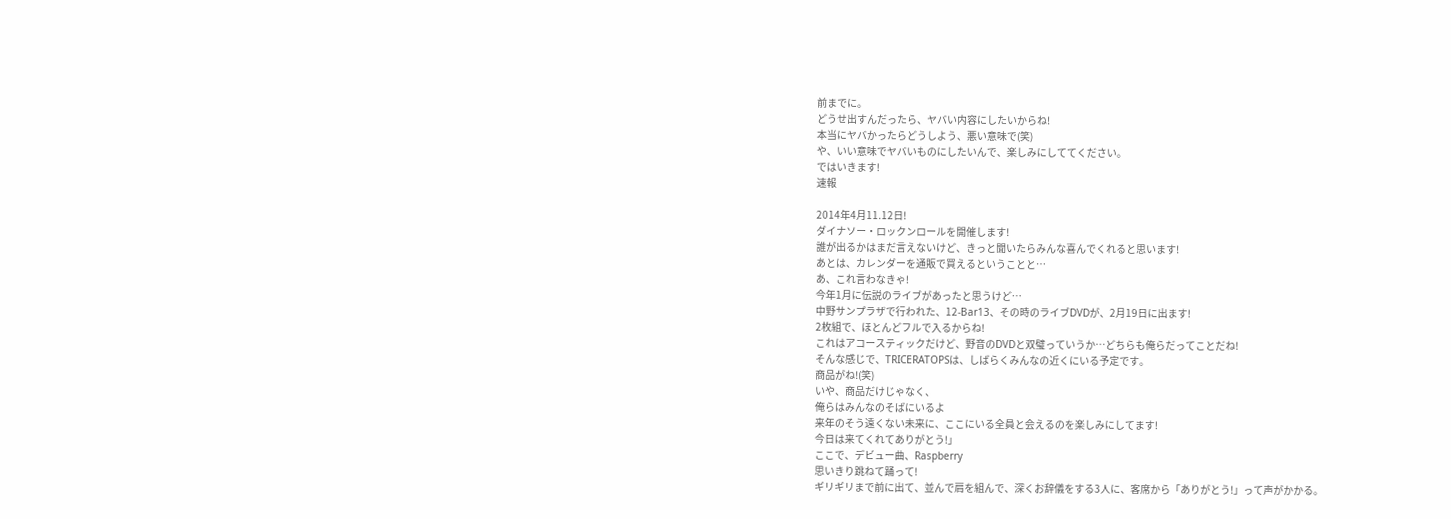前までに。
どうせ出すんだったら、ヤバい内容にしたいからね!
本当にヤバかったらどうしよう、悪い意味で(笑)
や、いい意味でヤバいものにしたいんで、楽しみにしててください。
ではいきます!
速報

2014年4月11.12日!
ダイナソー・ロックンロールを開催します!
誰が出るかはまだ言えないけど、きっと聞いたらみんな喜んでくれると思います!
あとは、カレンダーを通販で買えるということと…
あ、これ言わなきゃ!
今年1月に伝説のライブがあったと思うけど…
中野サンプラザで行われた、12-Bar13、その時のライブDVDが、2月19日に出ます!
2枚組で、ほとんどフルで入るからね!
これはアコースティックだけど、野音のDVDと双璧っていうか…どちらも俺らだってことだね!
そんな感じで、TRICERATOPSは、しばらくみんなの近くにいる予定です。
商品がね!(笑)
いや、商品だけじゃなく、
俺らはみんなのそばにいるよ
来年のそう遠くない未来に、ここにいる全員と会えるのを楽しみにしてます!
今日は来てくれてありがとう!」
ここで、デビュー曲、Raspberry
思いきり跳ねて踊って!
ギリギリまで前に出て、並んで肩を組んで、深くお辞儀をする3人に、客席から「ありがとう!」って声がかかる。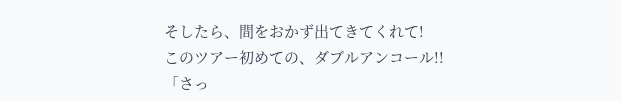そしたら、間をおかず出てきてくれて!
このツアー初めての、ダブルアンコール!!
「さっ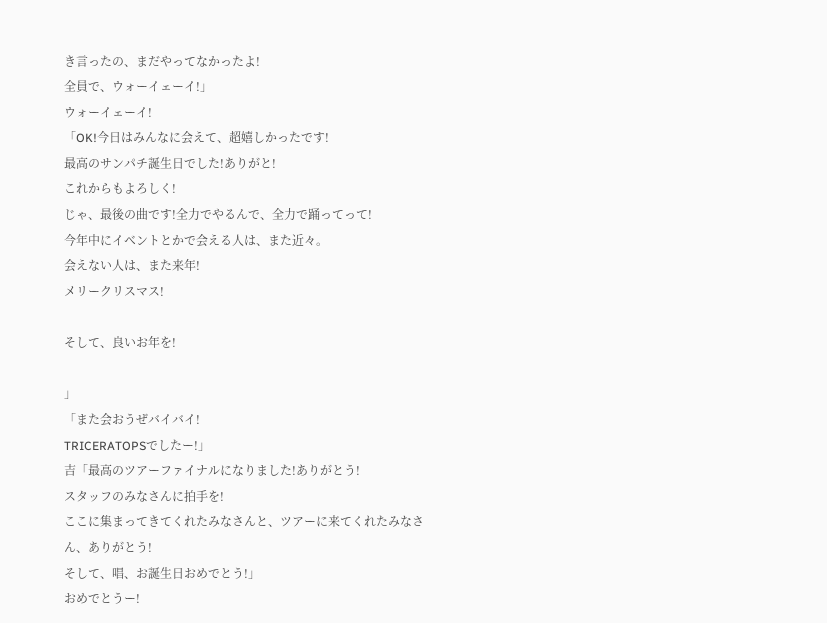き言ったの、まだやってなかったよ!
全員で、ウォーイェーイ!」
ウォーイェーイ!
「OK!今日はみんなに会えて、超嬉しかったです!
最高のサンパチ誕生日でした!ありがと!
これからもよろしく!
じゃ、最後の曲です!全力でやるんで、全力で踊ってって!
今年中にイベントとかで会える人は、また近々。
会えない人は、また来年!
メリークリスマス!

そして、良いお年を!

」
「また会おうぜバイバイ!
TRICERATOPSでしたー!」
吉「最高のツアーファイナルになりました!ありがとう!
スタッフのみなさんに拍手を!
ここに集まってきてくれたみなさんと、ツアーに来てくれたみなさん、ありがとう!
そして、唱、お誕生日おめでとう!」
おめでとうー!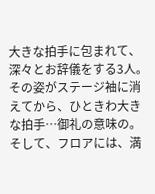大きな拍手に包まれて、深々とお辞儀をする3人。
その姿がステージ袖に消えてから、ひときわ大きな拍手…御礼の意味の。
そして、フロアには、満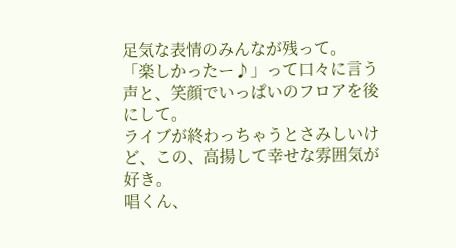足気な表情のみんなが残って。
「楽しかったー♪」って口々に言う声と、笑顔でいっぱいのフロアを後にして。
ライブが終わっちゃうとさみしいけど、この、高揚して幸せな雰囲気が好き。
唱くん、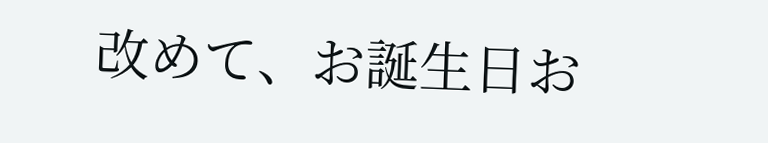改めて、お誕生日お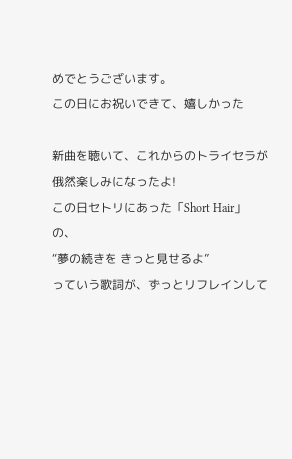めでとうございます。
この日にお祝いできて、嬉しかった

新曲を聴いて、これからのトライセラが俄然楽しみになったよ!
この日セトリにあった「Short Hair」の、
“夢の続きを きっと見せるよ”
っていう歌詞が、ずっとリフレインして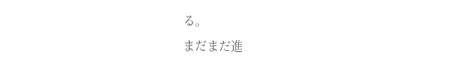る。
まだまだ進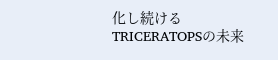化し続けるTRICERATOPSの未来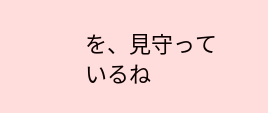を、見守っているね